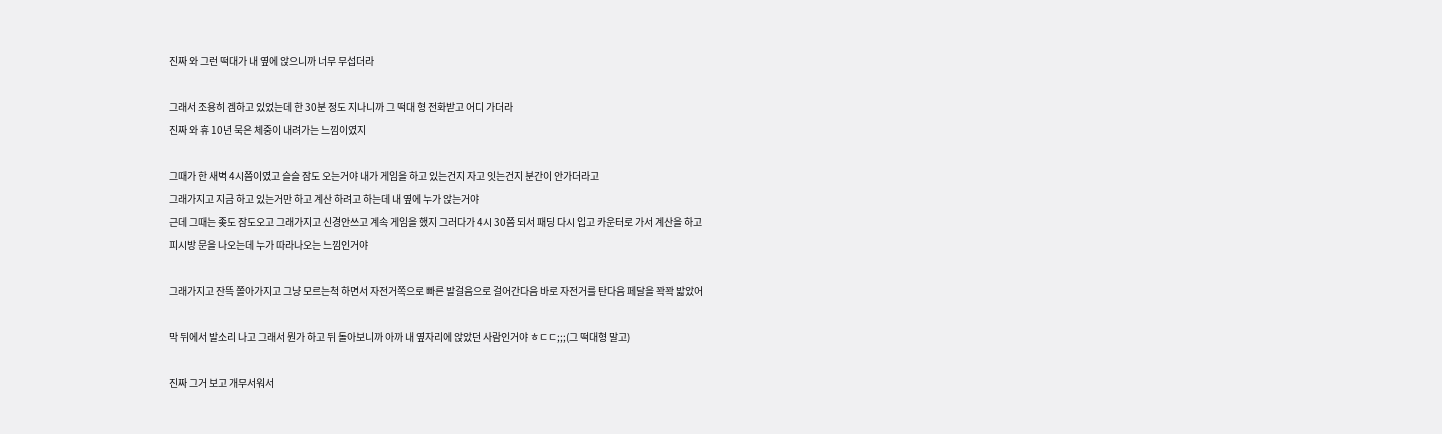진짜 와 그런 떡대가 내 옆에 앉으니까 너무 무섭더라

그래서 조용히 겜하고 있었는데 한 30분 정도 지나니까 그 떡대 형 전화받고 어디 가더라
진짜 와 휴 10년 묵은 체중이 내려가는 느낌이였지

그때가 한 새벽 4시쯤이였고 슬슬 잠도 오는거야 내가 게임을 하고 있는건지 자고 잇는건지 분간이 안가더라고
그래가지고 지금 하고 있는거만 하고 계산 하려고 하는데 내 옆에 누가 앉는거야
근데 그때는 좆도 잠도오고 그래가지고 신경안쓰고 계속 게임을 했지 그러다가 4시 30쯤 되서 패딩 다시 입고 카운터로 가서 계산을 하고
피시방 문을 나오는데 누가 따라나오는 느낌인거야

그래가지고 잔뜩 쫄아가지고 그냥 모르는척 하면서 자전거쪽으로 빠른 발걸음으로 걸어간다음 바로 자전거를 탄다음 페달을 꽉꽉 밟았어

막 뒤에서 발소리 나고 그래서 뭔가 하고 뒤 돌아보니까 아까 내 옆자리에 앉았던 사람인거야 ㅎㄷㄷ;;;(그 떡대형 말고)

진짜 그거 보고 개무서워서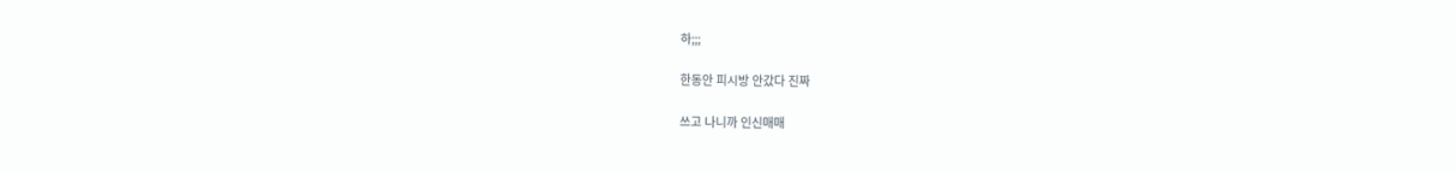하;;;

한동안 피시방 안갔다 진짜

쓰고 나니까 인신매매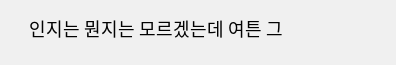인지는 뭔지는 모르겠는데 여튼 그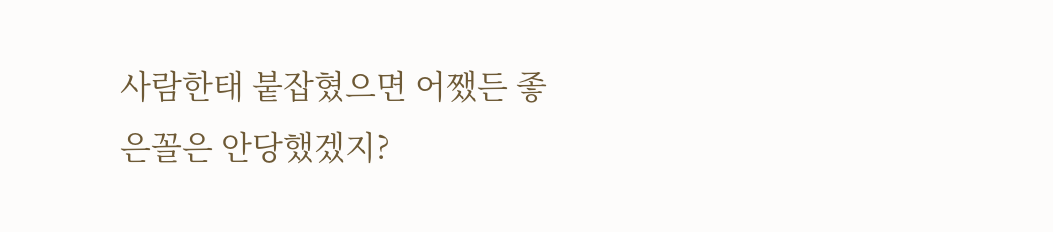사람한태 붙잡혔으면 어쨌든 좋은꼴은 안당했겠지?